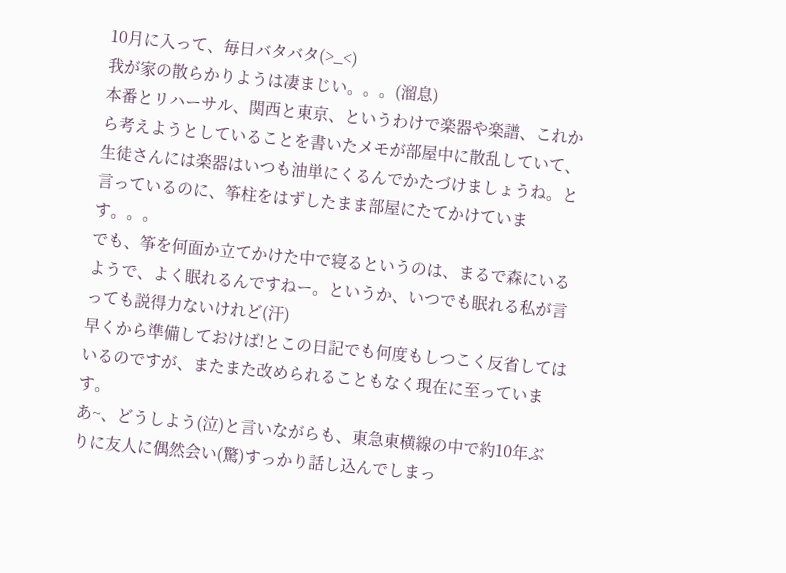10月に入って、毎日バタバタ(>_<)
我が家の散らかりようは凄まじい。。。(溜息)
本番とリハーサル、関西と東京、というわけで楽器や楽譜、これから考えようとしていることを書いたメモが部屋中に散乱していて、生徒さんには楽器はいつも油単にくるんでかたづけましょうね。と言っているのに、筝柱をはずしたまま部屋にたてかけています。。。
でも、筝を何面か立てかけた中で寝るというのは、まるで森にいるようで、よく眠れるんですねー。というか、いつでも眠れる私が言っても説得力ないけれど(汗)
早くから準備しておけば!とこの日記でも何度もしつこく反省してはいるのですが、またまた改められることもなく現在に至っています。
あ~、どうしよう(泣)と言いながらも、東急東横線の中で約10年ぶりに友人に偶然会い(驚)すっかり話し込んでしまっ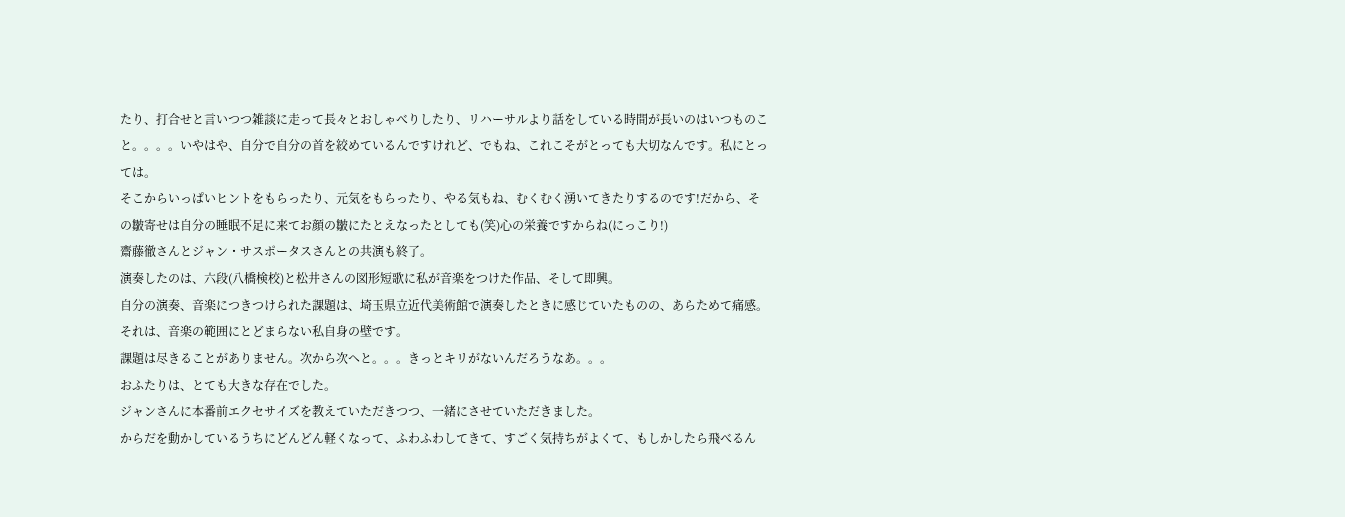たり、打合せと言いつつ雑談に走って長々とおしゃべりしたり、リハーサルより話をしている時間が長いのはいつものこと。。。。いやはや、自分で自分の首を絞めているんですけれど、でもね、これこそがとっても大切なんです。私にとっては。
そこからいっぱいヒントをもらったり、元気をもらったり、やる気もね、むくむく湧いてきたりするのです!だから、その皺寄せは自分の睡眠不足に来てお顔の皺にたとえなったとしても(笑)心の栄養ですからね(にっこり!)
齋藤徹さんとジャン・サスポータスさんとの共演も終了。
演奏したのは、六段(八橋検校)と松井さんの図形短歌に私が音楽をつけた作品、そして即興。
自分の演奏、音楽につきつけられた課題は、埼玉県立近代美術館で演奏したときに感じていたものの、あらためて痛感。それは、音楽の範囲にとどまらない私自身の壁です。
課題は尽きることがありません。次から次へと。。。きっとキリがないんだろうなあ。。。
おふたりは、とても大きな存在でした。
ジャンさんに本番前エクセサイズを教えていただきつつ、一緒にさせていただきました。
からだを動かしているうちにどんどん軽くなって、ふわふわしてきて、すごく気持ちがよくて、もしかしたら飛べるん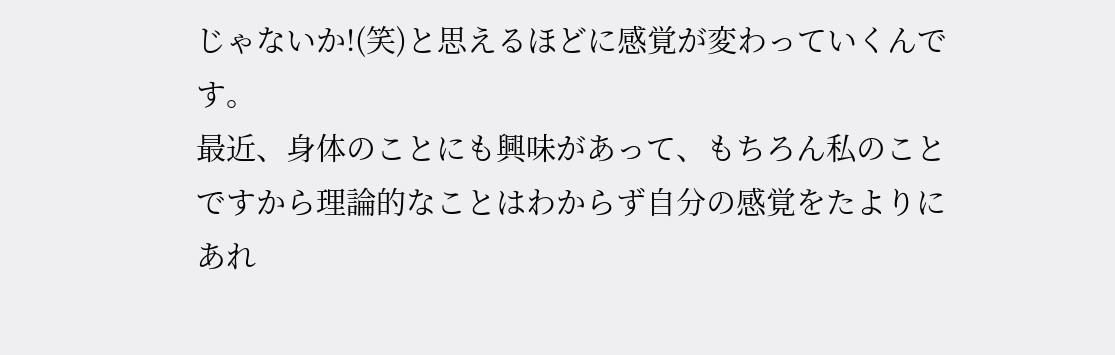じゃないか!(笑)と思えるほどに感覚が変わっていくんです。
最近、身体のことにも興味があって、もちろん私のことですから理論的なことはわからず自分の感覚をたよりにあれ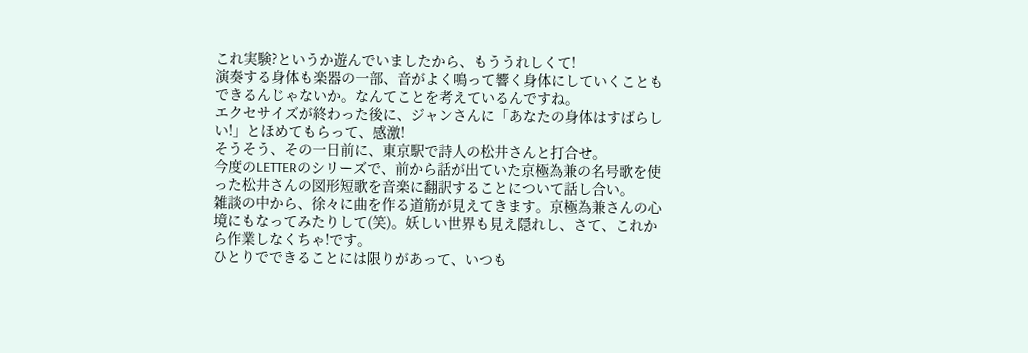これ実験?というか遊んでいましたから、もううれしくて!
演奏する身体も楽器の一部、音がよく鳴って響く身体にしていくこともできるんじゃないか。なんてことを考えているんですね。
エクセサイズが終わった後に、ジャンさんに「あなたの身体はすばらしい!」とほめてもらって、感激!
そうそう、その一日前に、東京駅で詩人の松井さんと打合せ。
今度のLETTERのシリーズで、前から話が出ていた京極為兼の名号歌を使った松井さんの図形短歌を音楽に翻訳することについて話し合い。
雑談の中から、徐々に曲を作る道筋が見えてきます。京極為兼さんの心境にもなってみたりして(笑)。妖しい世界も見え隠れし、さて、これから作業しなくちゃ!です。
ひとりでできることには限りがあって、いつも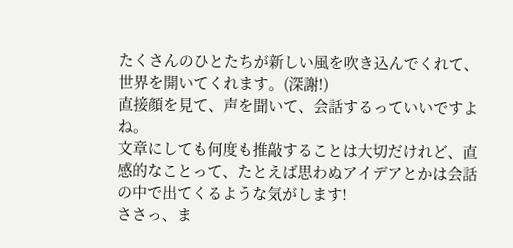たくさんのひとたちが新しい風を吹き込んでくれて、世界を開いてくれます。(深謝!)
直接顔を見て、声を聞いて、会話するっていいですよね。
文章にしても何度も推敲することは大切だけれど、直感的なことって、たとえば思わぬアイデアとかは会話の中で出てくるような気がします!
ささっ、ま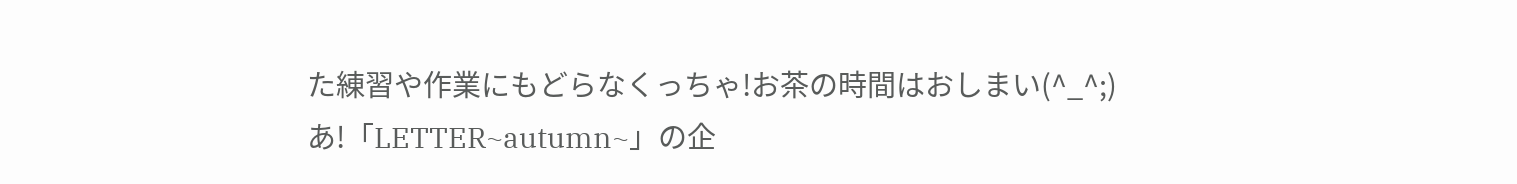た練習や作業にもどらなくっちゃ!お茶の時間はおしまい(^_^;)
あ!「LETTER~autumn~」の企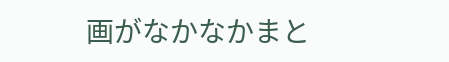画がなかなかまと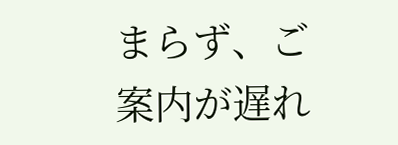まらず、ご案内が遅れ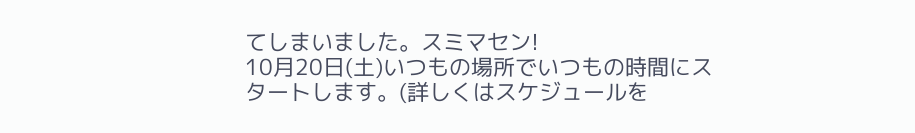てしまいました。スミマセン!
10月20日(土)いつもの場所でいつもの時間にスタートします。(詳しくはスケジュールを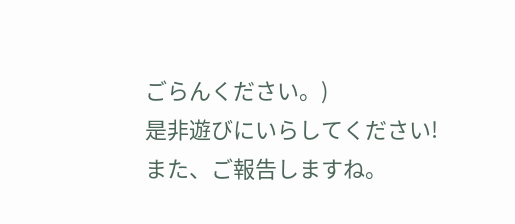ごらんください。)
是非遊びにいらしてください!
また、ご報告しますね。